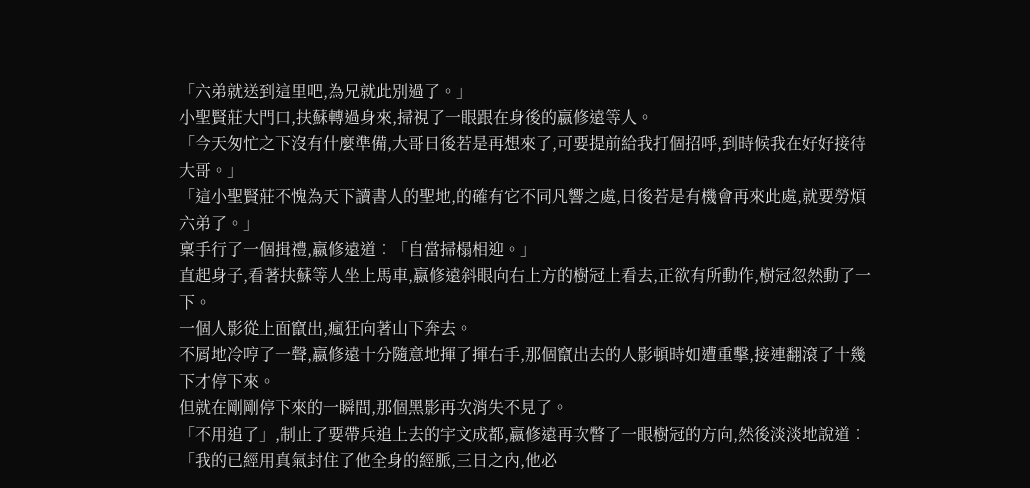「六弟就送到這里吧,為兄就此別過了。」
小聖賢莊大門口,扶蘇轉過身來,掃視了一眼跟在身後的嬴修遠等人。
「今天匆忙之下沒有什麼準備,大哥日後若是再想來了,可要提前給我打個招呼,到時候我在好好接待大哥。」
「這小聖賢莊不愧為天下讀書人的聖地,的確有它不同凡響之處,日後若是有機會再來此處,就要勞煩六弟了。」
稟手行了一個揖禮,嬴修遠道︰「自當掃榻相迎。」
直起身子,看著扶蘇等人坐上馬車,嬴修遠斜眼向右上方的樹冠上看去,正欲有所動作,樹冠忽然動了一下。
一個人影從上面竄出,瘋狂向著山下奔去。
不屑地冷哼了一聲,嬴修遠十分隨意地揮了揮右手,那個竄出去的人影頓時如遭重擊,接連翻滾了十幾下才停下來。
但就在剛剛停下來的一瞬間,那個黑影再次消失不見了。
「不用追了」,制止了要帶兵追上去的宇文成都,嬴修遠再次瞥了一眼樹冠的方向,然後淡淡地說道︰「我的已經用真氣封住了他全身的經脈,三日之內,他必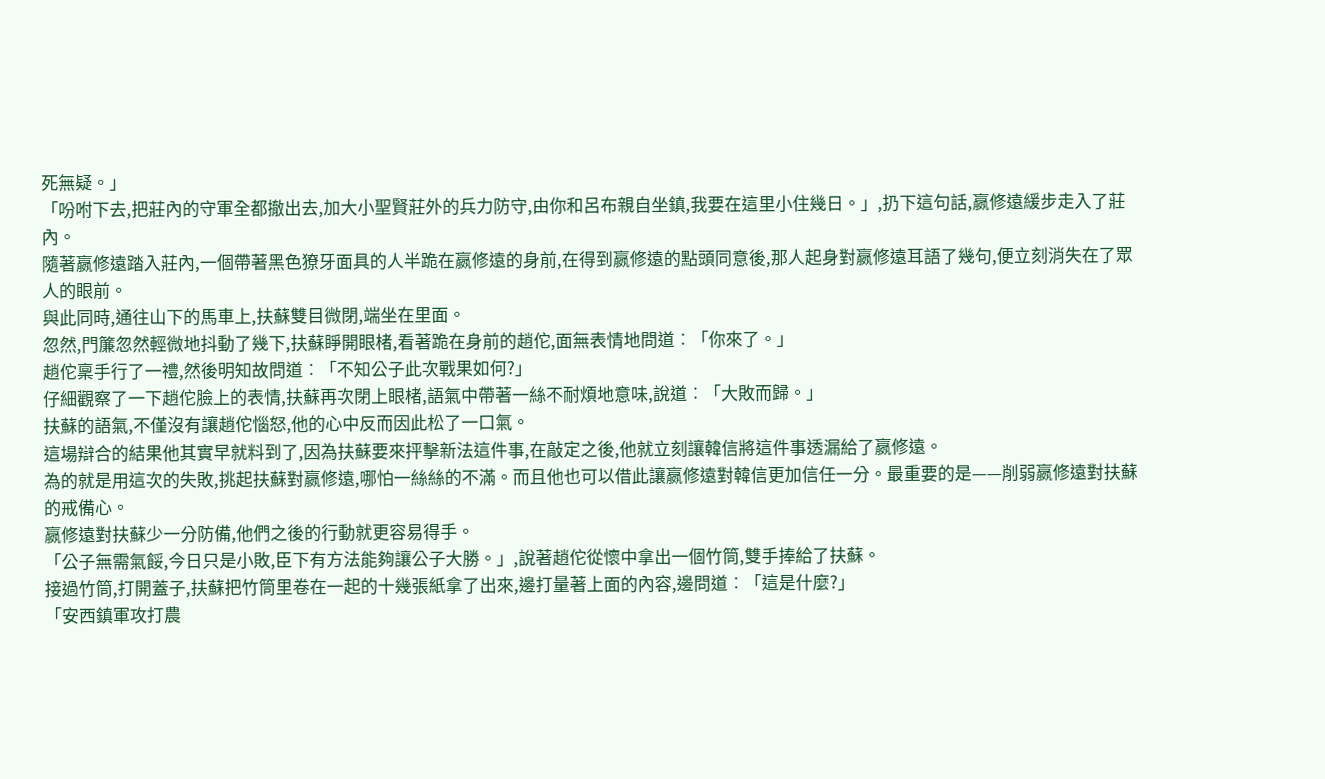死無疑。」
「吩咐下去,把莊內的守軍全都撤出去,加大小聖賢莊外的兵力防守,由你和呂布親自坐鎮,我要在這里小住幾日。」,扔下這句話,嬴修遠緩步走入了莊內。
隨著嬴修遠踏入莊內,一個帶著黑色獠牙面具的人半跪在嬴修遠的身前,在得到嬴修遠的點頭同意後,那人起身對嬴修遠耳語了幾句,便立刻消失在了眾人的眼前。
與此同時,通往山下的馬車上,扶蘇雙目微閉,端坐在里面。
忽然,門簾忽然輕微地抖動了幾下,扶蘇睜開眼楮,看著跪在身前的趙佗,面無表情地問道︰「你來了。」
趙佗稟手行了一禮,然後明知故問道︰「不知公子此次戰果如何?」
仔細觀察了一下趙佗臉上的表情,扶蘇再次閉上眼楮,語氣中帶著一絲不耐煩地意味,說道︰「大敗而歸。」
扶蘇的語氣,不僅沒有讓趙佗惱怒,他的心中反而因此松了一口氣。
這場辯合的結果他其實早就料到了,因為扶蘇要來抨擊新法這件事,在敲定之後,他就立刻讓韓信將這件事透漏給了嬴修遠。
為的就是用這次的失敗,挑起扶蘇對嬴修遠,哪怕一絲絲的不滿。而且他也可以借此讓嬴修遠對韓信更加信任一分。最重要的是——削弱嬴修遠對扶蘇的戒備心。
嬴修遠對扶蘇少一分防備,他們之後的行動就更容易得手。
「公子無需氣餒,今日只是小敗,臣下有方法能夠讓公子大勝。」,說著趙佗從懷中拿出一個竹筒,雙手捧給了扶蘇。
接過竹筒,打開蓋子,扶蘇把竹筒里卷在一起的十幾張紙拿了出來,邊打量著上面的內容,邊問道︰「這是什麼?」
「安西鎮軍攻打農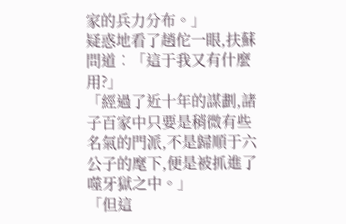家的兵力分布。」
疑惑地看了趙佗一眼,扶蘇問道︰「這于我又有什麼用?」
「經過了近十年的謀劃,諸子百家中只要是稍微有些名氣的門派,不是歸順于六公子的麾下,便是被抓進了噬牙獄之中。」
「但這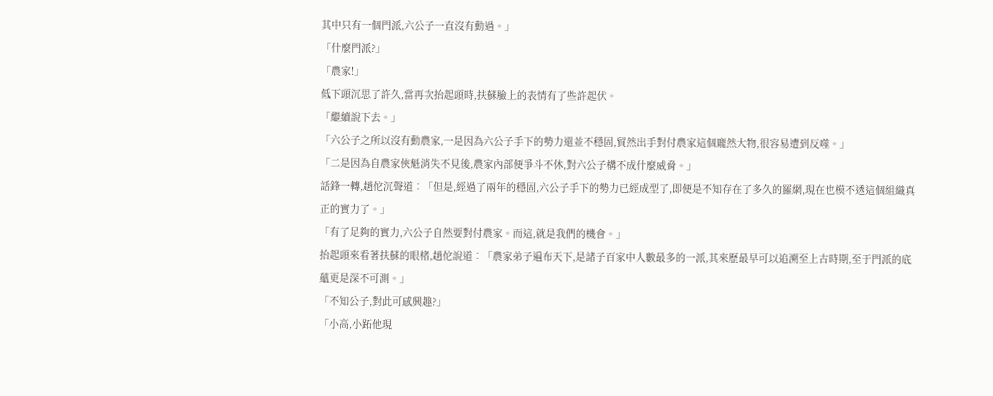其中只有一個門派,六公子一直沒有動過。」
「什麼門派?」
「農家!」
低下頭沉思了許久,當再次抬起頭時,扶蘇臉上的表情有了些許起伏。
「繼續說下去。」
「六公子之所以沒有動農家,一是因為六公子手下的勢力還並不穩固,貿然出手對付農家這個龐然大物,很容易遭到反噬。」
「二是因為自農家俠魁消失不見後,農家內部便爭斗不休,對六公子構不成什麼威脅。」
話鋒一轉,趙佗沉聲道︰「但是,經過了兩年的穩固,六公子手下的勢力已經成型了,即便是不知存在了多久的羅網,現在也模不透這個組織真正的實力了。」
「有了足夠的實力,六公子自然要對付農家。而這,就是我們的機會。」
抬起頭來看著扶蘇的眼楮,趙佗說道︰「農家弟子遍布天下,是諸子百家中人數最多的一派,其來歷最早可以追溯至上古時期,至于門派的底蘊更是深不可測。」
「不知公子,對此可感興趣?」
「小高,小跖他現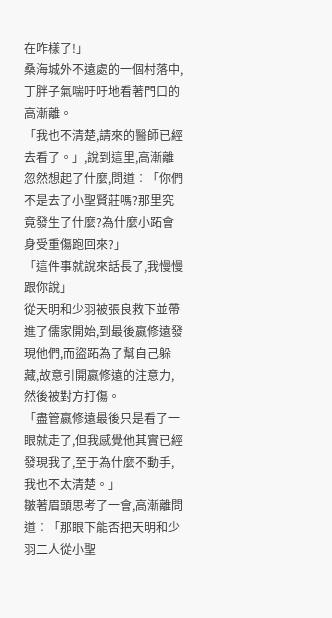在咋樣了!」
桑海城外不遠處的一個村落中,丁胖子氣喘吁吁地看著門口的高漸離。
「我也不清楚,請來的醫師已經去看了。」,說到這里,高漸離忽然想起了什麼,問道︰「你們不是去了小聖賢莊嗎?那里究竟發生了什麼?為什麼小跖會身受重傷跑回來?」
「這件事就說來話長了,我慢慢跟你說」
從天明和少羽被張良救下並帶進了儒家開始,到最後嬴修遠發現他們,而盜跖為了幫自己躲藏,故意引開嬴修遠的注意力,然後被對方打傷。
「盡管嬴修遠最後只是看了一眼就走了,但我感覺他其實已經發現我了,至于為什麼不動手,我也不太清楚。」
皺著眉頭思考了一會,高漸離問道︰「那眼下能否把天明和少羽二人從小聖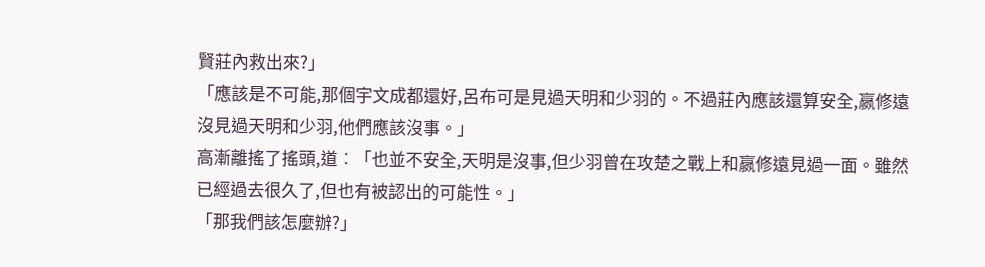賢莊內救出來?」
「應該是不可能,那個宇文成都還好,呂布可是見過天明和少羽的。不過莊內應該還算安全,嬴修遠沒見過天明和少羽,他們應該沒事。」
高漸離搖了搖頭,道︰「也並不安全,天明是沒事,但少羽曾在攻楚之戰上和嬴修遠見過一面。雖然已經過去很久了,但也有被認出的可能性。」
「那我們該怎麼辦?」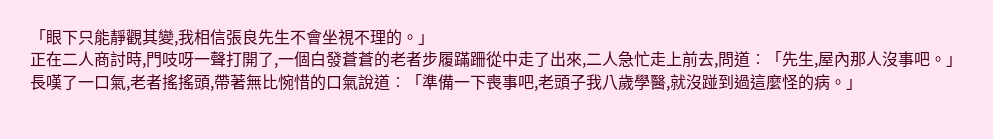「眼下只能靜觀其變,我相信張良先生不會坐視不理的。」
正在二人商討時,門吱呀一聲打開了,一個白發蒼蒼的老者步履蹣跚從中走了出來,二人急忙走上前去,問道︰「先生,屋內那人沒事吧。」
長嘆了一口氣,老者搖搖頭,帶著無比惋惜的口氣說道︰「準備一下喪事吧,老頭子我八歲學醫,就沒踫到過這麼怪的病。」